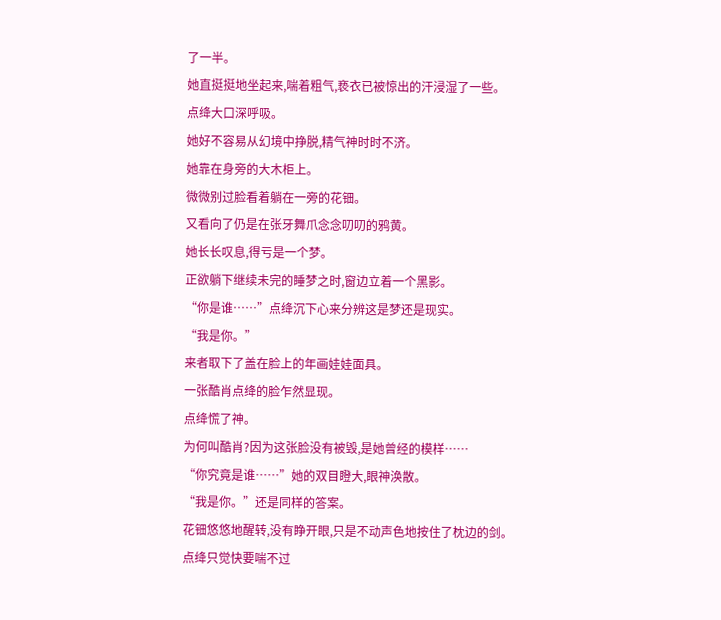了一半。
她直挺挺地坐起来,喘着粗气,亵衣已被惊出的汗浸湿了一些。
点绛大口深呼吸。
她好不容易从幻境中挣脱,精气神时时不济。
她靠在身旁的大木柜上。
微微别过脸看着躺在一旁的花钿。
又看向了仍是在张牙舞爪念念叨叨的鸦黄。
她长长叹息,得亏是一个梦。
正欲躺下继续未完的睡梦之时,窗边立着一个黑影。
“你是谁……”点绛沉下心来分辨这是梦还是现实。
“我是你。”
来者取下了盖在脸上的年画娃娃面具。
一张酷肖点绛的脸乍然显现。
点绛慌了神。
为何叫酷肖?因为这张脸没有被毁,是她曾经的模样……
“你究竟是谁……”她的双目瞪大,眼神涣散。
“我是你。”还是同样的答案。
花钿悠悠地醒转,没有睁开眼,只是不动声色地按住了枕边的剑。
点绛只觉快要喘不过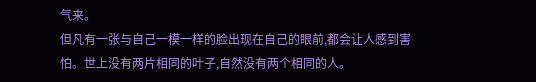气来。
但凡有一张与自己一模一样的脸出现在自己的眼前,都会让人感到害怕。世上没有两片相同的叶子,自然没有两个相同的人。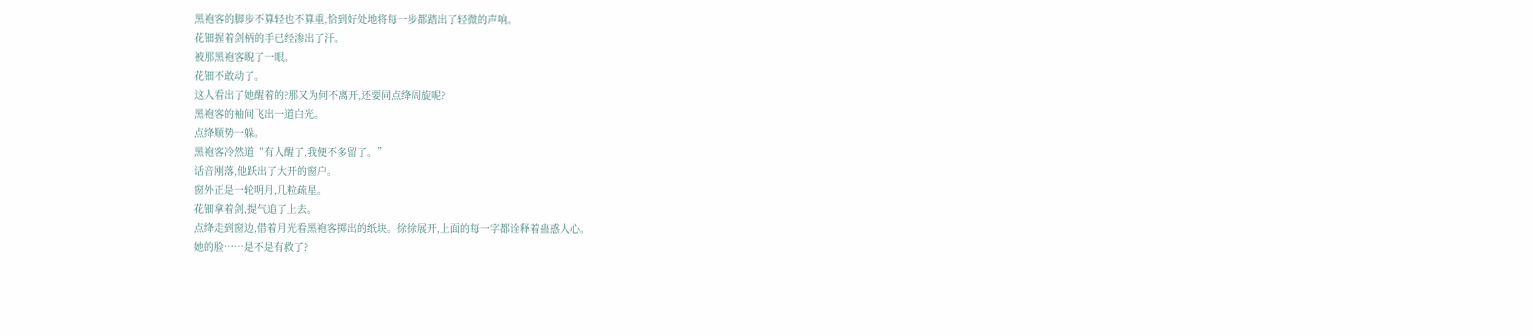黑袍客的脚步不算轻也不算重,恰到好处地将每一步都踏出了轻微的声响。
花钿握着剑柄的手已经渗出了汗。
被那黑袍客睨了一眼。
花钿不敢动了。
这人看出了她醒着的?那又为何不离开,还要同点绛周旋呢?
黑袍客的袖间飞出一道白光。
点绛顺势一躲。
黑袍客冷然道“有人醒了,我便不多留了。”
话音刚落,他跃出了大开的窗户。
窗外正是一轮明月,几粒疏星。
花钿拿着剑,提气追了上去。
点绛走到窗边,借着月光看黑袍客掷出的纸块。徐徐展开,上面的每一字都诠释着蛊惑人心。
她的脸……是不是有救了?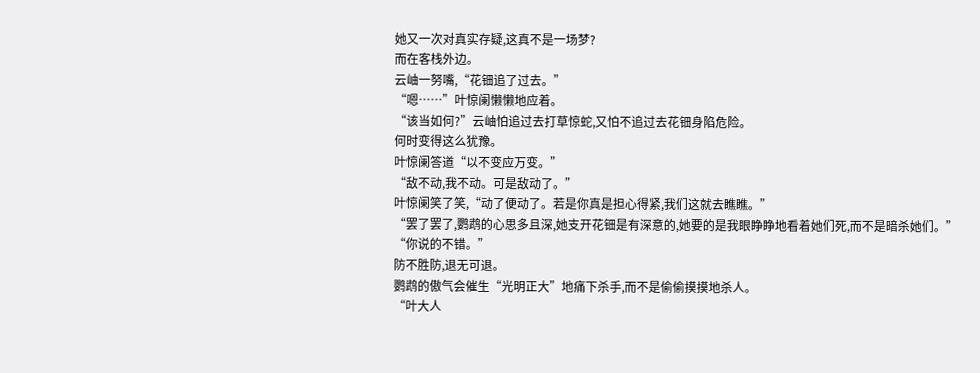她又一次对真实存疑,这真不是一场梦?
而在客栈外边。
云岫一努嘴,“花钿追了过去。”
“嗯……”叶惊阑懒懒地应着。
“该当如何?”云岫怕追过去打草惊蛇,又怕不追过去花钿身陷危险。
何时变得这么犹豫。
叶惊阑答道“以不变应万变。”
“敌不动,我不动。可是敌动了。”
叶惊阑笑了笑,“动了便动了。若是你真是担心得紧,我们这就去瞧瞧。”
“罢了罢了,鹦鹉的心思多且深,她支开花钿是有深意的,她要的是我眼睁睁地看着她们死,而不是暗杀她们。”
“你说的不错。”
防不胜防,退无可退。
鹦鹉的傲气会催生“光明正大”地痛下杀手,而不是偷偷摸摸地杀人。
“叶大人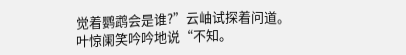觉着鹦鹉会是谁?”云岫试探着问道。
叶惊阑笑吟吟地说“不知。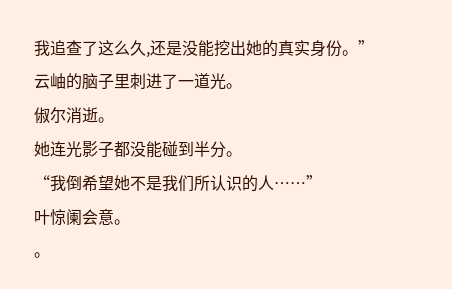我追查了这么久,还是没能挖出她的真实身份。”
云岫的脑子里刺进了一道光。
俶尔消逝。
她连光影子都没能碰到半分。
“我倒希望她不是我们所认识的人……”
叶惊阑会意。
。